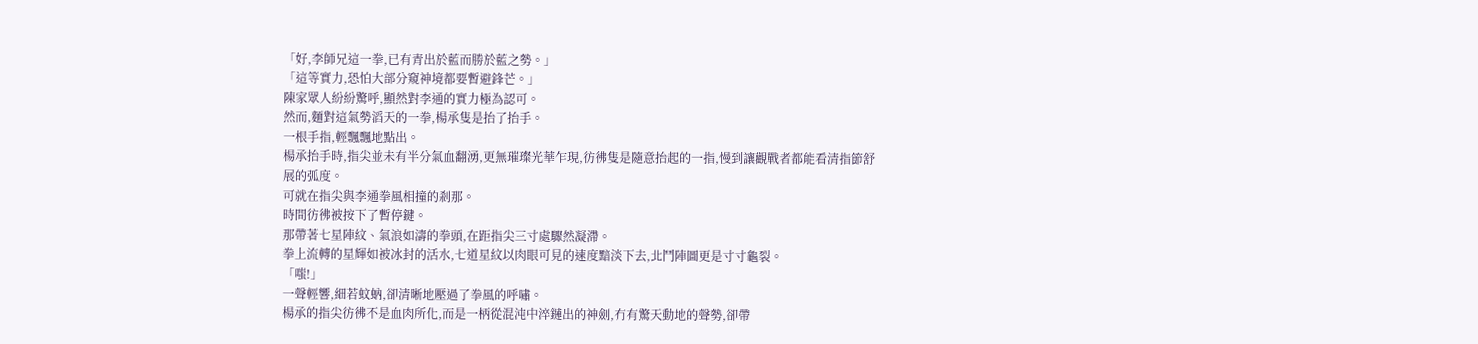「好,李師兄這一拳,已有青出於藍而勝於藍之勢。」
「這等實力,恐怕大部分窺神境都要暫避鋒芒。」
陳家眾人紛紛驚呼,顯然對李通的實力極為認可。
然而,麵對這氣勢滔天的一拳,楊承隻是抬了抬手。
一根手指,輕飄飄地點出。
楊承抬手時,指尖並未有半分氣血翻湧,更無璀璨光華乍現,彷彿隻是隨意抬起的一指,慢到讓觀戰者都能看清指節舒展的弧度。
可就在指尖與李通拳風相撞的剎那。
時間彷彿被按下了暫停鍵。
那帶著七星陣紋、氣浪如濤的拳頭,在距指尖三寸處驟然凝滯。
拳上流轉的星輝如被冰封的活水,七道星紋以肉眼可見的速度黯淡下去,北鬥陣圖更是寸寸龜裂。
「嗤!」
一聲輕響,細若蚊蚋,卻清晰地壓過了拳風的呼嘯。
楊承的指尖彷彿不是血肉所化,而是一柄從混沌中淬鏈出的神劍,冇有驚天動地的聲勢,卻帶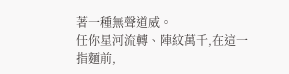著一種無聲道威。
任你星河流轉、陣紋萬千,在這一指麵前,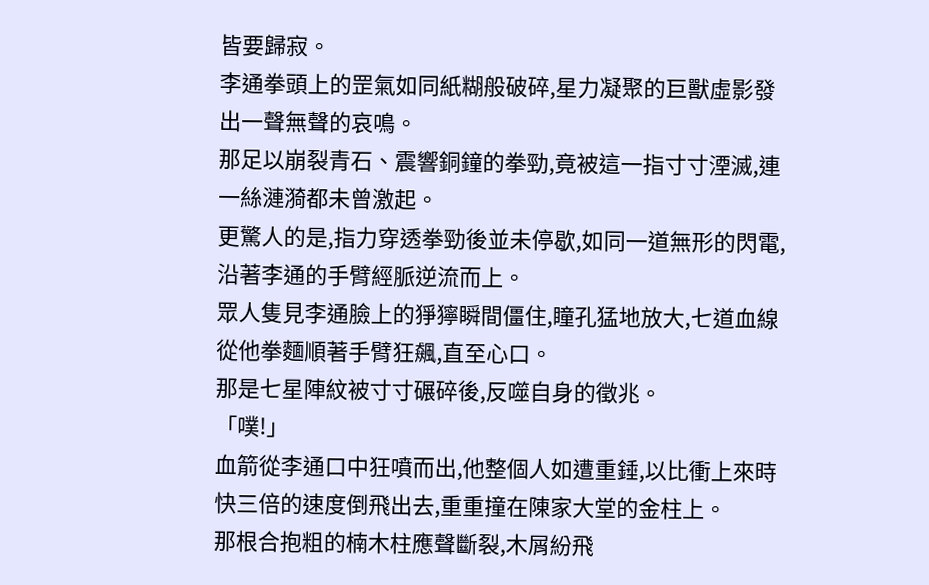皆要歸寂。
李通拳頭上的罡氣如同紙糊般破碎,星力凝聚的巨獸虛影發出一聲無聲的哀鳴。
那足以崩裂青石、震響銅鐘的拳勁,竟被這一指寸寸湮滅,連一絲漣漪都未曾激起。
更驚人的是,指力穿透拳勁後並未停歇,如同一道無形的閃電,沿著李通的手臂經脈逆流而上。
眾人隻見李通臉上的猙獰瞬間僵住,瞳孔猛地放大,七道血線從他拳麵順著手臂狂飆,直至心口。
那是七星陣紋被寸寸碾碎後,反噬自身的徵兆。
「噗!」
血箭從李通口中狂噴而出,他整個人如遭重錘,以比衝上來時快三倍的速度倒飛出去,重重撞在陳家大堂的金柱上。
那根合抱粗的楠木柱應聲斷裂,木屑紛飛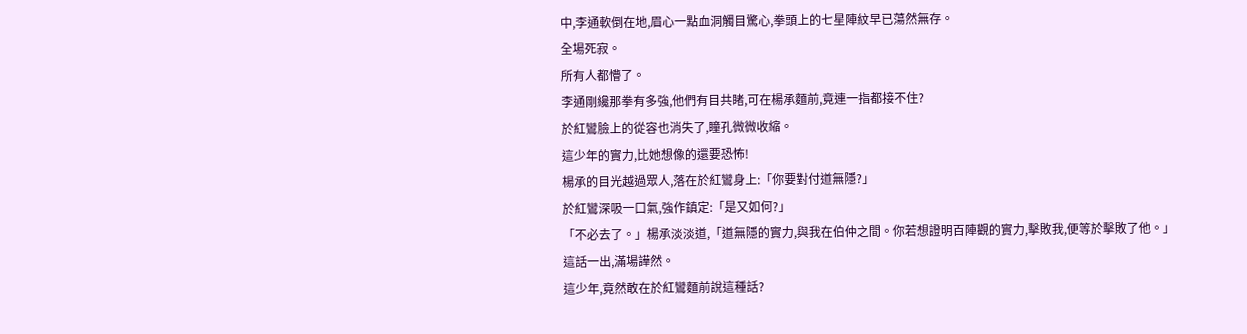中,李通軟倒在地,眉心一點血洞觸目驚心,拳頭上的七星陣紋早已蕩然無存。
全場死寂。
所有人都懵了。
李通剛纔那拳有多強,他們有目共睹,可在楊承麵前,竟連一指都接不住?
於紅鸞臉上的從容也消失了,瞳孔微微收縮。
這少年的實力,比她想像的還要恐怖!
楊承的目光越過眾人,落在於紅鸞身上:「你要對付道無隱?」
於紅鸞深吸一口氣,強作鎮定:「是又如何?」
「不必去了。」楊承淡淡道,「道無隱的實力,與我在伯仲之間。你若想證明百陣觀的實力,擊敗我,便等於擊敗了他。」
這話一出,滿場譁然。
這少年,竟然敢在於紅鸞麵前說這種話?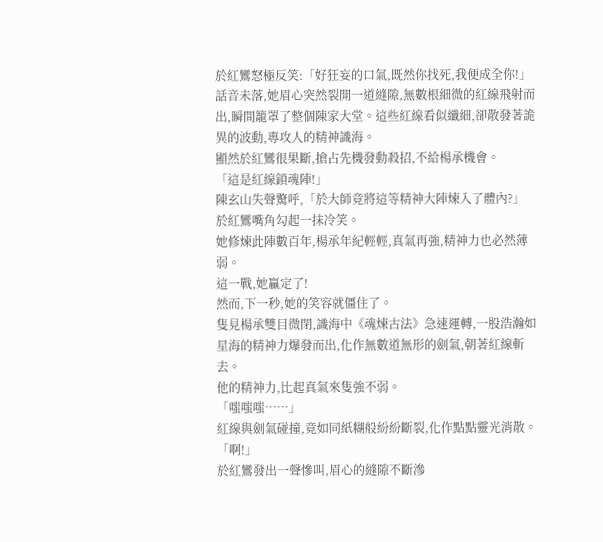於紅鸞怒極反笑:「好狂妄的口氣,既然你找死,我便成全你!」
話音未落,她眉心突然裂開一道縫隙,無數根細微的紅線飛射而出,瞬間籠罩了整個陳家大堂。這些紅線看似纖細,卻散發著詭異的波動,專攻人的精神識海。
顯然於紅鸞很果斷,搶占先機發動殺招,不給楊承機會。
「這是紅線鎖魂陣!」
陳玄山失聲驚呼,「於大師竟將這等精神大陣煉入了體內?」
於紅鸞嘴角勾起一抹冷笑。
她修煉此陣數百年,楊承年紀輕輕,真氣再強,精神力也必然薄弱。
這一戰,她贏定了!
然而,下一秒,她的笑容就僵住了。
隻見楊承雙目微閉,識海中《魂煉古法》急速運轉,一股浩瀚如星海的精神力爆發而出,化作無數道無形的劍氣,朝著紅線斬去。
他的精神力,比起真氣來隻強不弱。
「嗤嗤嗤……」
紅線與劍氣碰撞,竟如同紙糊般紛紛斷裂,化作點點靈光消散。
「啊!」
於紅鸞發出一聲慘叫,眉心的縫隙不斷滲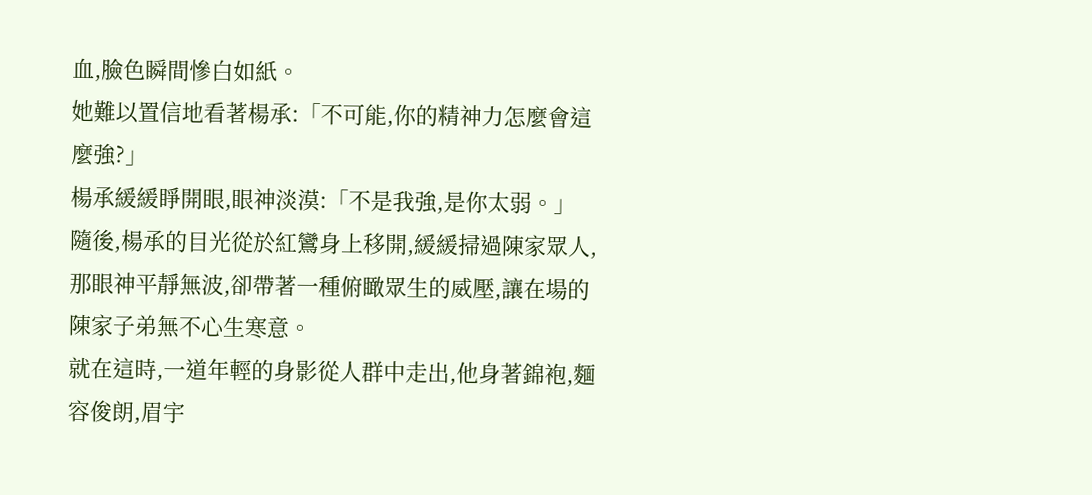血,臉色瞬間慘白如紙。
她難以置信地看著楊承:「不可能,你的精神力怎麼會這麼強?」
楊承緩緩睜開眼,眼神淡漠:「不是我強,是你太弱。」
隨後,楊承的目光從於紅鸞身上移開,緩緩掃過陳家眾人,那眼神平靜無波,卻帶著一種俯瞰眾生的威壓,讓在場的陳家子弟無不心生寒意。
就在這時,一道年輕的身影從人群中走出,他身著錦袍,麵容俊朗,眉宇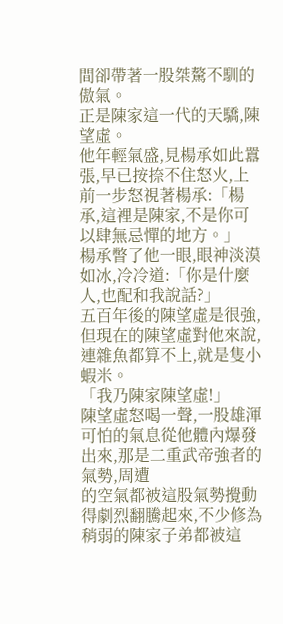間卻帶著一股桀驁不馴的傲氣。
正是陳家這一代的天驕,陳望虛。
他年輕氣盛,見楊承如此囂張,早已按捺不住怒火,上前一步怒視著楊承:「楊承,這裡是陳家,不是你可以肆無忌憚的地方。」
楊承瞥了他一眼,眼神淡漠如冰,冷冷道:「你是什麼人,也配和我說話?」
五百年後的陳望虛是很強,但現在的陳望虛對他來說,連雜魚都算不上,就是隻小蝦米。
「我乃陳家陳望虛!」
陳望虛怒喝一聲,一股雄渾可怕的氣息從他體內爆發出來,那是二重武帝強者的氣勢,周遭
的空氣都被這股氣勢攪動得劇烈翻騰起來,不少修為稍弱的陳家子弟都被這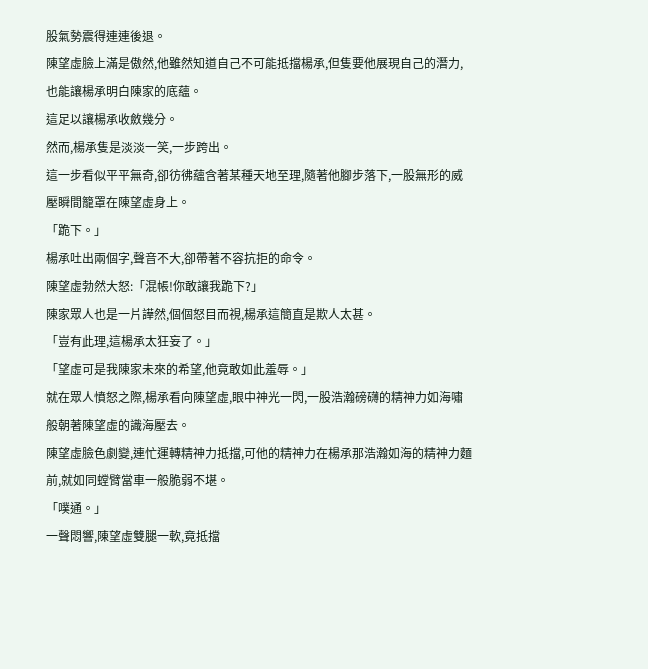股氣勢震得連連後退。
陳望虛臉上滿是傲然,他雖然知道自己不可能抵擋楊承,但隻要他展現自己的潛力,也能讓楊承明白陳家的底蘊。
這足以讓楊承收斂幾分。
然而,楊承隻是淡淡一笑,一步跨出。
這一步看似平平無奇,卻彷彿蘊含著某種天地至理,隨著他腳步落下,一股無形的威壓瞬間籠罩在陳望虛身上。
「跪下。」
楊承吐出兩個字,聲音不大,卻帶著不容抗拒的命令。
陳望虛勃然大怒:「混帳!你敢讓我跪下?」
陳家眾人也是一片譁然,個個怒目而視,楊承這簡直是欺人太甚。
「豈有此理,這楊承太狂妄了。」
「望虛可是我陳家未來的希望,他竟敢如此羞辱。」
就在眾人憤怒之際,楊承看向陳望虛,眼中神光一閃,一股浩瀚磅礴的精神力如海嘯般朝著陳望虛的識海壓去。
陳望虛臉色劇變,連忙運轉精神力抵擋,可他的精神力在楊承那浩瀚如海的精神力麵前,就如同螳臂當車一般脆弱不堪。
「噗通。」
一聲悶響,陳望虛雙腿一軟,竟抵擋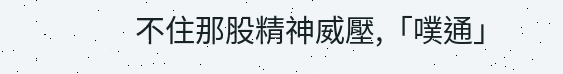不住那股精神威壓,「噗通」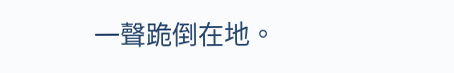一聲跪倒在地。